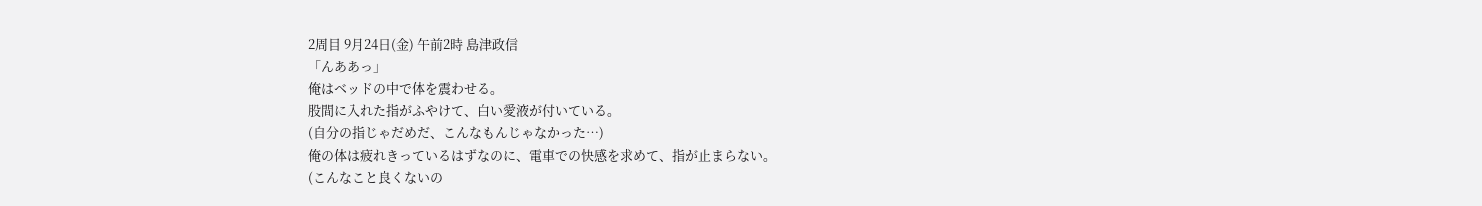2周目 9月24日(金) 午前2時 島津政信
「んああっ」
俺はベッドの中で体を震わせる。
股間に入れた指がふやけて、白い愛液が付いている。
(自分の指じゃだめだ、こんなもんじゃなかった…)
俺の体は疲れきっているはずなのに、電車での快感を求めて、指が止まらない。
(こんなこと良くないの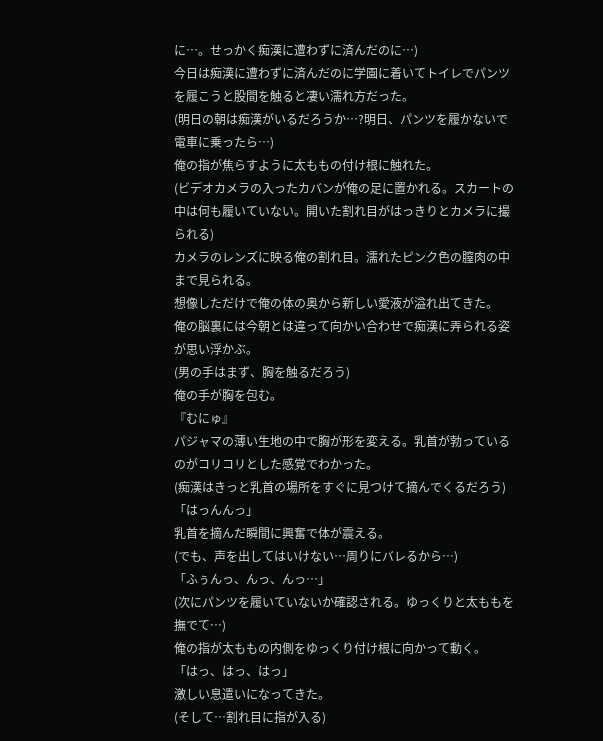に…。せっかく痴漢に遭わずに済んだのに…)
今日は痴漢に遭わずに済んだのに学園に着いてトイレでパンツを履こうと股間を触ると凄い濡れ方だった。
(明日の朝は痴漢がいるだろうか…?明日、パンツを履かないで電車に乗ったら…)
俺の指が焦らすように太ももの付け根に触れた。
(ビデオカメラの入ったカバンが俺の足に置かれる。スカートの中は何も履いていない。開いた割れ目がはっきりとカメラに撮られる)
カメラのレンズに映る俺の割れ目。濡れたピンク色の膣肉の中まで見られる。
想像しただけで俺の体の奥から新しい愛液が溢れ出てきた。
俺の脳裏には今朝とは違って向かい合わせで痴漢に弄られる姿が思い浮かぶ。
(男の手はまず、胸を触るだろう)
俺の手が胸を包む。
『むにゅ』
パジャマの薄い生地の中で胸が形を変える。乳首が勃っているのがコリコリとした感覚でわかった。
(痴漢はきっと乳首の場所をすぐに見つけて摘んでくるだろう)
「はっんんっ」
乳首を摘んだ瞬間に興奮で体が震える。
(でも、声を出してはいけない…周りにバレるから…)
「ふぅんっ、んっ、んっ…」
(次にパンツを履いていないか確認される。ゆっくりと太ももを撫でて…)
俺の指が太ももの内側をゆっくり付け根に向かって動く。
「はっ、はっ、はっ」
激しい息遣いになってきた。
(そして…割れ目に指が入る)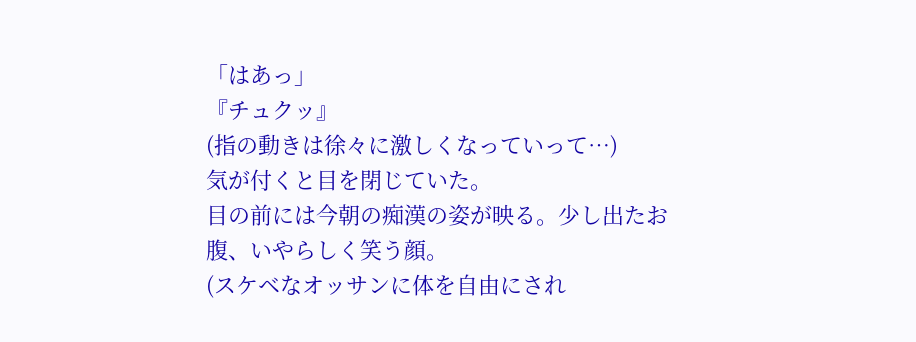「はあっ」
『チュクッ』
(指の動きは徐々に激しくなっていって…)
気が付くと目を閉じていた。
目の前には今朝の痴漢の姿が映る。少し出たお腹、いやらしく笑う顔。
(スケベなオッサンに体を自由にされ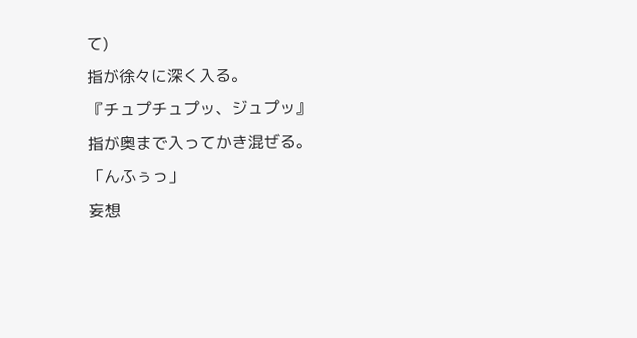て)
指が徐々に深く入る。
『チュプチュプッ、ジュプッ』
指が奥まで入ってかき混ぜる。
「んふぅっ」
妄想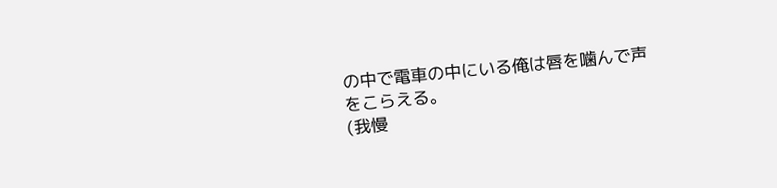の中で電車の中にいる俺は唇を噛んで声をこらえる。
(我慢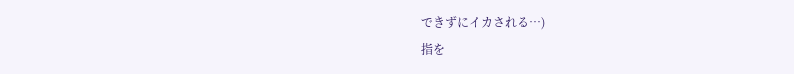できずにイカされる…)
指を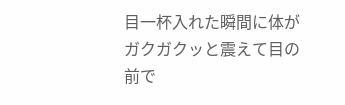目一杯入れた瞬間に体がガクガクッと震えて目の前で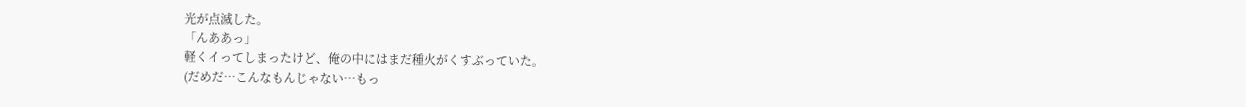光が点滅した。
「んああっ」
軽くイってしまったけど、俺の中にはまだ種火がくすぶっていた。
(だめだ…こんなもんじゃない…もっ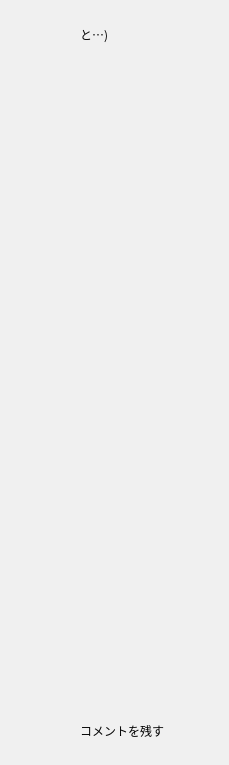と…)





























コメントを残す